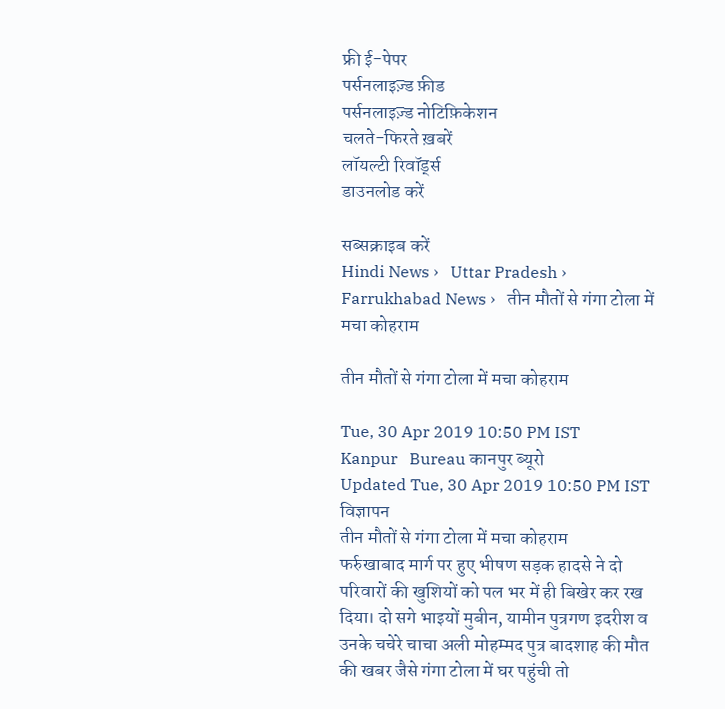फ्री ई-पेपर
पर्सनलाइज़्ड फ़ीड
पर्सनलाइज़्ड नोटिफ़िकेशन
चलते-फिरते ख़बरें
लॉयल्टी रिवॉर्ड्स
डाउनलोड करें

सब्सक्राइब करें
Hindi News ›   Uttar Pradesh ›   Farrukhabad News ›   तीन मौतों से गंगा टोला में मचा कोहराम

तीन मौतों से गंगा टोला में मचा कोहराम

Tue, 30 Apr 2019 10:50 PM IST
Kanpur   Bureau कानपुर ब्यूरो
Updated Tue, 30 Apr 2019 10:50 PM IST
विज्ञापन
तीन मौतों से गंगा टोला में मचा कोहराम
फर्रुखाबाद मार्ग पर हुए भीषण सड़क हादसे ने दो परिवारों की खुशियों को पल भर में ही बिखेर कर रख दिया। दो सगे भाइयों मुबीन, यामीन पुत्रगण इदरीश व उनके चचेरे चाचा अली मोहम्मद पुत्र बादशाह की मौत की खबर जैसे गंगा टोला में घर पहुंची तो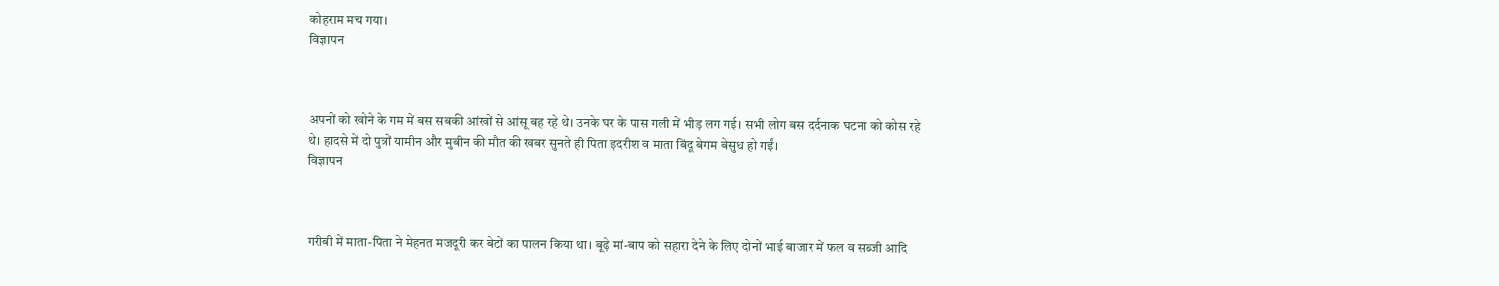कोहराम मच गया।
विज्ञापन



अपनों को खोने के गम में बस सबकी आंखों से आंसू बह रहे थे। उनके घर के पास गली में भीड़ लग गई। सभी लोग बस दर्दनाक घटना को कोस रहे थे। हादसे में दो पुत्रों यामीन और मुबीन की मौत की खबर सुनते ही पिता इदरीश व माता बिंदू बेगम बेसुध हो गईं।
विज्ञापन



गरीबी में माता-पिता ने मेहनत मजदूरी कर बेटों का पालन किया था। बूढ़े मां-बाप को सहारा देने के लिए दोनों भाई बाजार में फल व सब्जी आदि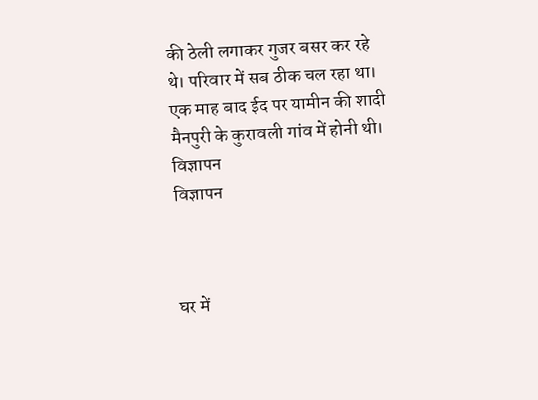की ठेली लगाकर गुजर बसर कर रहे थे। परिवार में सब ठीक चल रहा था। एक माह बाद ईद पर यामीन की शादी मैनपुरी के कुरावली गांव में होनी थी।
विज्ञापन
विज्ञापन



घर में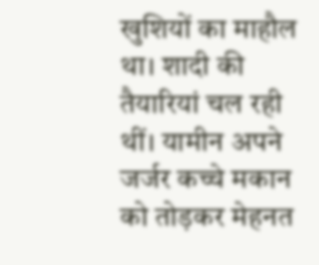खुशियों का माहौल था। शादी की तैयारियां चल रही थीं। यामीन अपने जर्जर कच्चे मकान को तोड़कर मेहनत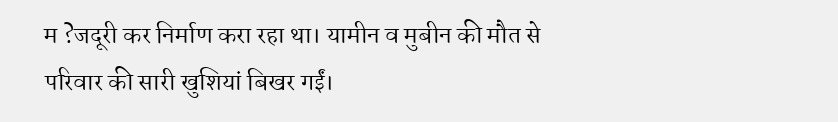म ?जदूरी कर निर्माण करा रहा था। यामीन व मुबीन की मौत से परिवार की सारी खुशियां बिखर गईं।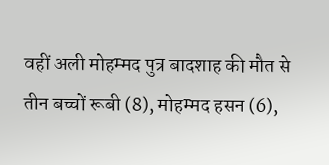वहीं अली मोहम्मद पुत्र बादशाह की मौत से तीन बच्चों रूबी (8), मोहम्मद हसन (6),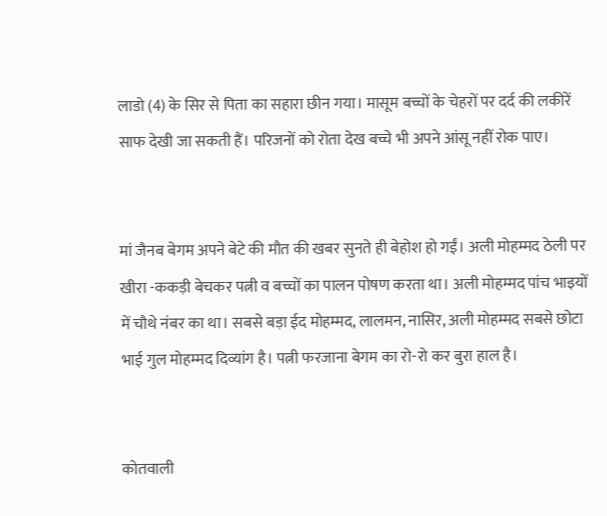लाडो (4) के सिर से पिता का सहारा छीन गया। मासूम बच्चों के चेहरों पर दर्द की लकीरें साफ देखी जा सकती हैं। परिजनों को रोता देख बच्चे भी अपने आंसू नहीं रोक पाए।


मां जैनब बेगम अपने बेटे की मौत की खबर सुनते ही बेहोश हो गईं। अली मोहम्मद ठेली पर खीरा -ककड़ी बेचकर पत्नी व बच्चों का पालन पोषण करता था। अली मोहम्मद पांच भाइयों में चौथे नंबर का था। सबसे बड़ा ईद मोहम्मद, लालमन, नासिर, अली मोहम्मद सबसे छोटा भाई गुल मोहम्मद दिव्यांग है। पत्नी फरजाना बेगम का रो-रो कर बुरा हाल है।


कोतवाली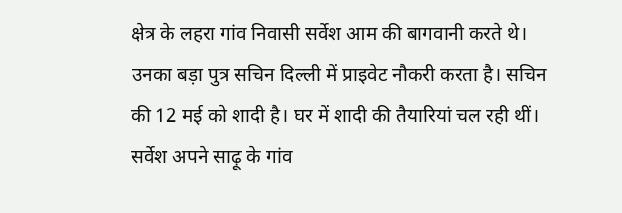क्षेत्र के लहरा गांव निवासी सर्वेश आम की बागवानी करते थे। उनका बड़ा पुत्र सचिन दिल्ली में प्राइवेट नौकरी करता है। सचिन की 12 मई को शादी है। घर में शादी की तैयारियां चल रही थीं। सर्वेश अपने साढ़ू के गांव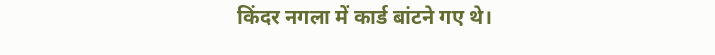किंदर नगला में कार्ड बांटने गए थे।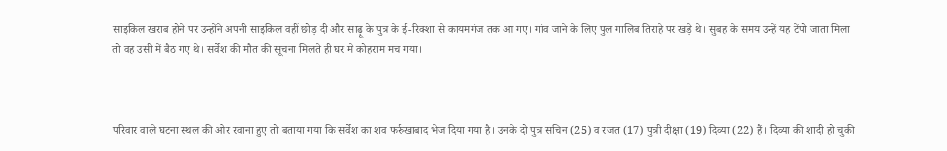साइकिल खराब होने पर उन्होंने अपनी साइकिल वहीं छोड़ दी और साढ़ू के पुत्र के ई-रिक्शा से कायमगंज तक आ गए। गांव जाने के लिए पुल गालिब तिराहे पर खड़े थे। सुबह के समय उन्हें यह टेंपो जाता मिला तो वह उसी में बैठ गए थे। सर्वेश की मौत की सूचना मिलते ही घर मे कोहराम मच गया।



परिवार वाले घटना स्थल की ओर रवाना हुए तो बताया गया कि सर्वेश का शव फर्रुखाबाद भेज दिया गया है। उनके दो पुत्र सचिन (25) व रजत (17) पुत्री दीक्षा (19) दिव्या (22) हैं। दिव्या की शादी हो चुकी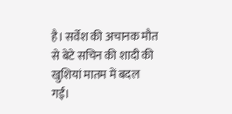है। सर्वेश की अचानक मौत से बेटे सचिन की शादी की खुशियां मातम में बदल गईं।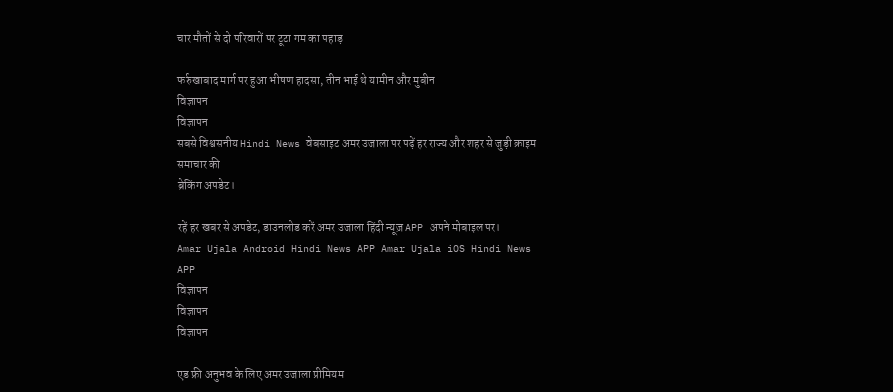चार मौतों से दो परिवारों पर टूटा गम का पहाड़

फर्रुखाबाद मार्ग पर हुआ भीषण हादसा, तीन भाई थे यामीन और मुबीन
विज्ञापन
विज्ञापन
सबसे विश्वसनीय Hindi News वेबसाइट अमर उजाला पर पढ़ें हर राज्य और शहर से जुड़ी क्राइम समाचार की
ब्रेकिंग अपडेट।

रहें हर खबर से अपडेट, डाउनलोड करें अमर उजाला हिंदी न्यूज़ APP अपने मोबाइल पर।
Amar Ujala Android Hindi News APP Amar Ujala iOS Hindi News APP
विज्ञापन
विज्ञापन
विज्ञापन

एड फ्री अनुभव के लिए अमर उजाला प्रीमियम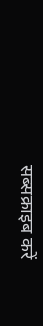सब्सक्राइब करें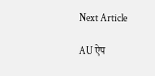Next Article

AU ऐप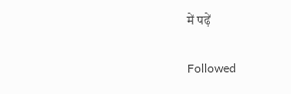में पढ़ें

Followed